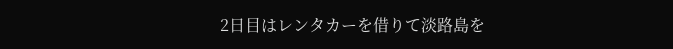2日目はレンタカーを借りて淡路島を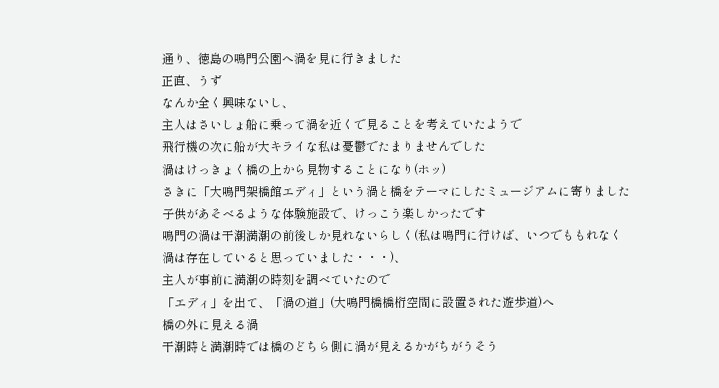通り、徳島の鳴門公園へ渦を見に行きました
正直、うず
なんか全く興味ないし、
主人はさいしょ船に乗って渦を近くで見ることを考えていたようで
飛行機の次に船が大キライな私は憂鬱でたまりませんでした
渦はけっきょく橋の上から見物することになり(ホッ)
さきに「大鳴門架橋館エディ」という渦と橋をテーマにしたミュージアムに寄りました
子供があそべるような体験施設で、けっこう楽しかったです
鳴門の渦は干潮満潮の前後しか見れないらしく(私は鳴門に行けば、いつでももれなく渦は存在していると思っていました・・・)、
主人が事前に満潮の時刻を調べていたので
「エディ」を出て、「渦の道」(大鳴門橋橋桁空間に設置された遊歩道)へ
橋の外に見える渦
干潮時と満潮時では橋のどちら側に渦が見えるかがちがうそう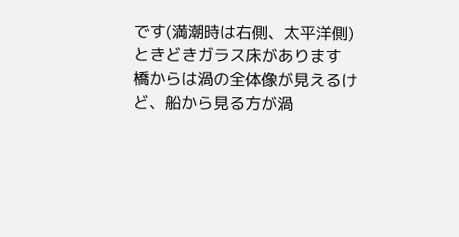です(満潮時は右側、太平洋側)
ときどきガラス床があります
橋からは渦の全体像が見えるけど、船から見る方が渦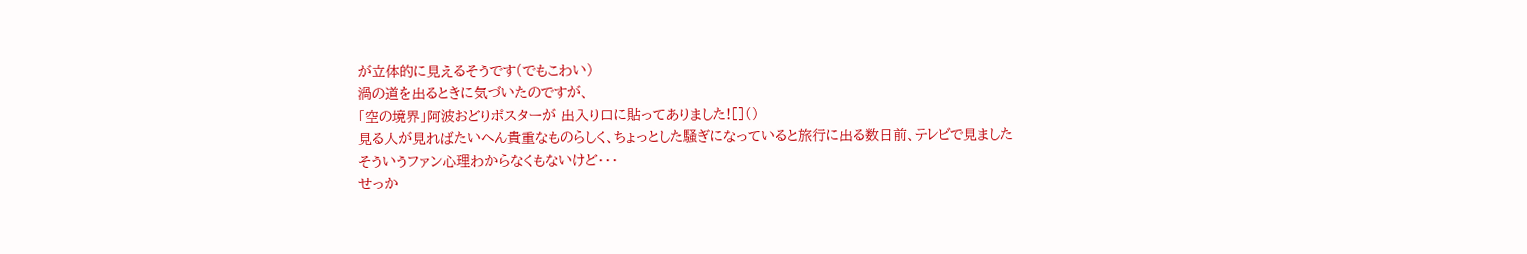が立体的に見えるそうです(でもこわい)
渦の道を出るときに気づいたのですが、
「空の境界」阿波おどりポスターが 出入り口に貼ってありました![]()
見る人が見ればたいへん貴重なものらしく、ちょっとした騒ぎになっていると旅行に出る数日前、テレビで見ました
そういうファン心理わからなくもないけど・・・
せっか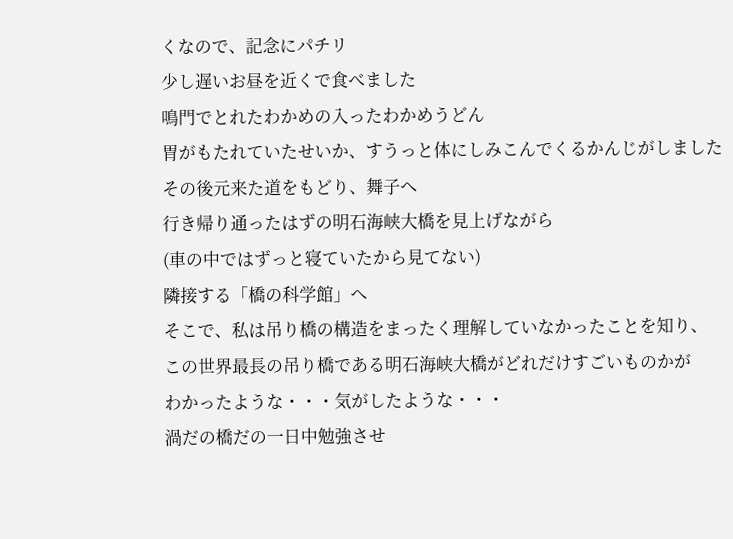くなので、記念にパチリ
少し遅いお昼を近くで食べました
鳴門でとれたわかめの入ったわかめうどん
胃がもたれていたせいか、すうっと体にしみこんでくるかんじがしました
その後元来た道をもどり、舞子へ
行き帰り通ったはずの明石海峡大橋を見上げながら
(車の中ではずっと寝ていたから見てない)
隣接する「橋の科学館」へ
そこで、私は吊り橋の構造をまったく理解していなかったことを知り、
この世界最長の吊り橋である明石海峡大橋がどれだけすごいものかが
わかったような・・・気がしたような・・・
渦だの橋だの一日中勉強させ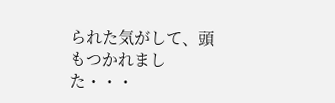られた気がして、頭もつかれました・・・